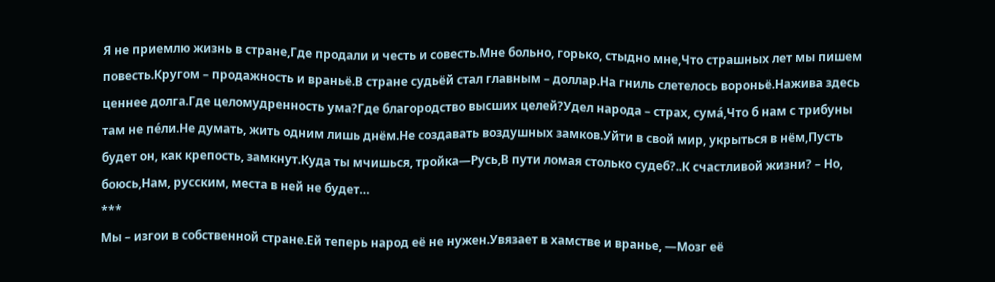Я не приемлю жизнь в стране,Где продали и честь и совесть.Мне больно, горько, стыдно мне,Что страшных лет мы пишем повесть.Кругом – продажность и враньё.В стране судьёй стал главным – доллар.На гниль слетелось вороньё.Нажива здесь ценнее долга.Где целомудренность ума?Где благородство высших целей?Удел народа – страх, сумá,Что б нам с трибуны там не пéли.Не думать, жить одним лишь днём.Не создавать воздушных замков.Уйти в свой мир, укрыться в нём,Пусть будет он, как крепость, замкнут.Куда ты мчишься, тройка—Русь,В пути ломая столько судеб?..К счастливой жизни? – Но, боюсь,Нам, русским, места в ней не будет…
***
Мы – изгои в собственной стране.Ей теперь народ её не нужен.Увязает в хамстве и вранье, —Мозг её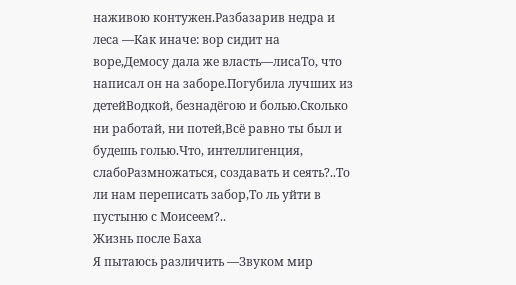наживою контужен.Разбазарив недра и леса —Как иначе: вор сидит на воре,Демосу дала же власть—лисаТо, что написал он на заборе.Погубила лучших из детейВодкой, безнадёгою и болью.Сколько ни работай, ни потей,Всё равно ты был и будешь голью.Что, интеллигенция, слабоРазмножаться, создавать и сеять?..То ли нам переписать забор,То ль уйти в пустыню с Моисеем?..
Жизнь после Баха
Я пытаюсь различить —Звуком мир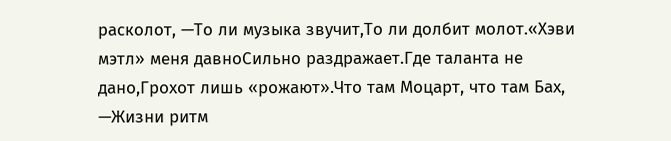расколот, —То ли музыка звучит,То ли долбит молот.«Хэви мэтл» меня давноСильно раздражает.Где таланта не дано,Грохот лишь «рожают».Что там Моцарт, что там Бах, —Жизни ритм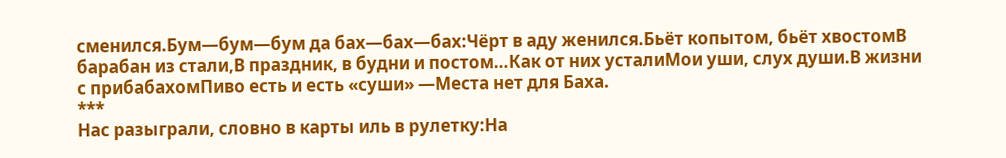сменился.Бум—бум—бум да бах—бах—бах:Чёрт в аду женился.Бьёт копытом, бьёт хвостомВ барабан из стали,В праздник, в будни и постом…Как от них усталиМои уши, слух души.В жизни с прибабахомПиво есть и есть «суши» —Места нет для Баха.
***
Нас разыграли, словно в карты иль в рулетку:На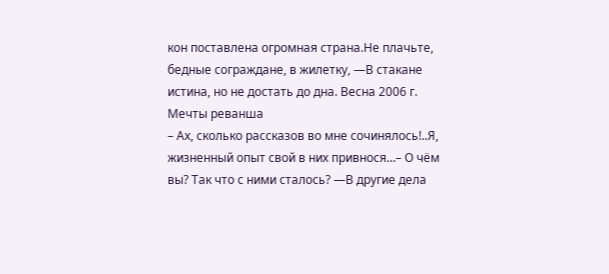кон поставлена огромная страна.Не плачьте, бедные сограждане, в жилетку, —В стакане истина, но не достать до дна. Весна 2006 г.
Мечты реванша
– Ах, сколько рассказов во мне сочинялось!..Я, жизненный опыт свой в них привнося…– О чём вы? Так что с ними сталось? —В другие дела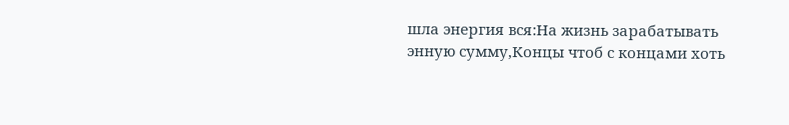шла энергия вся:На жизнь зарабатывать энную сумму,Концы чтоб с концами хоть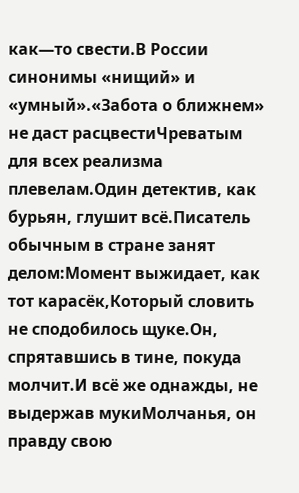как—то свести.В России синонимы «нищий» и «умный».«Забота о ближнем» не даст расцвестиЧреватым для всех реализма плевелам.Один детектив, как бурьян, глушит всё.Писатель обычным в стране занят делом:Момент выжидает, как тот карасёк,Который словить не сподобилось щуке.Он, спрятавшись в тине, покуда молчит.И всё же однажды, не выдержав мукиМолчанья, он правду свою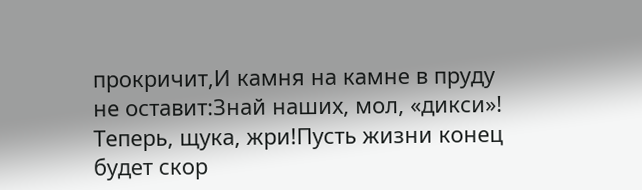прокричит,И камня на камне в пруду не оставит:Знай наших, мол, «дикси»! Теперь, щука, жри!Пусть жизни конец будет скор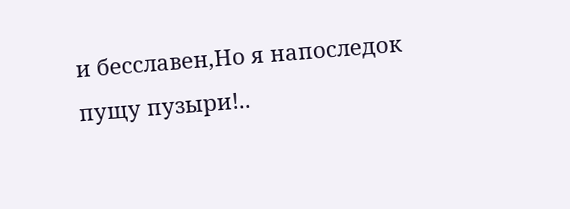и бесславен,Но я напоследок пущу пузыри!..